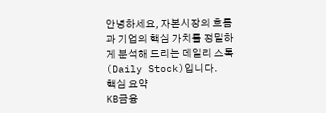안녕하세요, 자본시장의 흐름과 기업의 핵심 가치를 정밀하게 분석해 드리는 데일리 스톡(Daily Stock)입니다.
핵심 요약
KB금융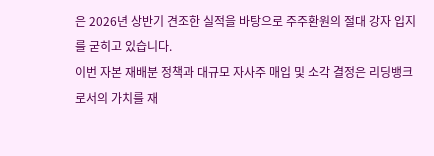은 2026년 상반기 견조한 실적을 바탕으로 주주환원의 절대 강자 입지를 굳히고 있습니다.
이번 자본 재배분 정책과 대규모 자사주 매입 및 소각 결정은 리딩뱅크로서의 가치를 재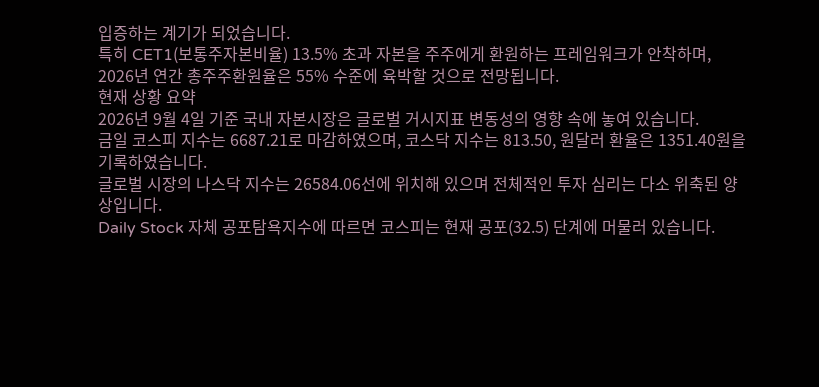입증하는 계기가 되었습니다.
특히 CET1(보통주자본비율) 13.5% 초과 자본을 주주에게 환원하는 프레임워크가 안착하며, 2026년 연간 총주주환원율은 55% 수준에 육박할 것으로 전망됩니다.
현재 상황 요약
2026년 9월 4일 기준 국내 자본시장은 글로벌 거시지표 변동성의 영향 속에 놓여 있습니다.
금일 코스피 지수는 6687.21로 마감하였으며, 코스닥 지수는 813.50, 원달러 환율은 1351.40원을 기록하였습니다.
글로벌 시장의 나스닥 지수는 26584.06선에 위치해 있으며 전체적인 투자 심리는 다소 위축된 양상입니다.
Daily Stock 자체 공포탐욕지수에 따르면 코스피는 현재 공포(32.5) 단계에 머물러 있습니다.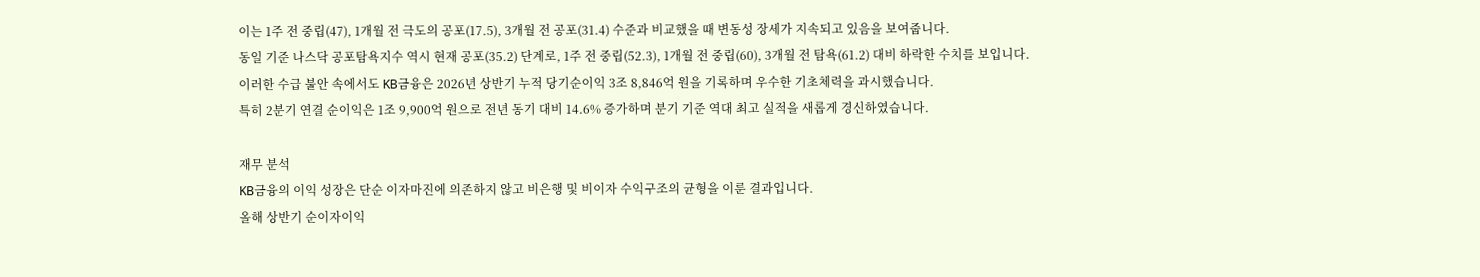이는 1주 전 중립(47), 1개월 전 극도의 공포(17.5), 3개월 전 공포(31.4) 수준과 비교했을 때 변동성 장세가 지속되고 있음을 보여줍니다.
동일 기준 나스닥 공포탐욕지수 역시 현재 공포(35.2) 단계로, 1주 전 중립(52.3), 1개월 전 중립(60), 3개월 전 탐욕(61.2) 대비 하락한 수치를 보입니다.
이러한 수급 불안 속에서도 KB금융은 2026년 상반기 누적 당기순이익 3조 8,846억 원을 기록하며 우수한 기초체력을 과시했습니다.
특히 2분기 연결 순이익은 1조 9,900억 원으로 전년 동기 대비 14.6% 증가하며 분기 기준 역대 최고 실적을 새롭게 경신하였습니다.

재무 분석
KB금융의 이익 성장은 단순 이자마진에 의존하지 않고 비은행 및 비이자 수익구조의 균형을 이룬 결과입니다.
올해 상반기 순이자이익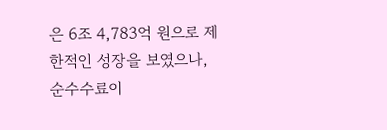은 6조 4,783억 원으로 제한적인 성장을 보였으나, 순수수료이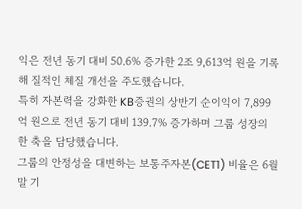익은 전년 동기 대비 50.6% 증가한 2조 9,613억 원을 기록해 질적인 체질 개선을 주도했습니다.
특히 자본력을 강화한 KB증권의 상반기 순이익이 7,899억 원으로 전년 동기 대비 139.7% 증가하며 그룹 성장의 한 축을 담당했습니다.
그룹의 안정성을 대변하는 보통주자본(CET1) 비율은 6월 말 기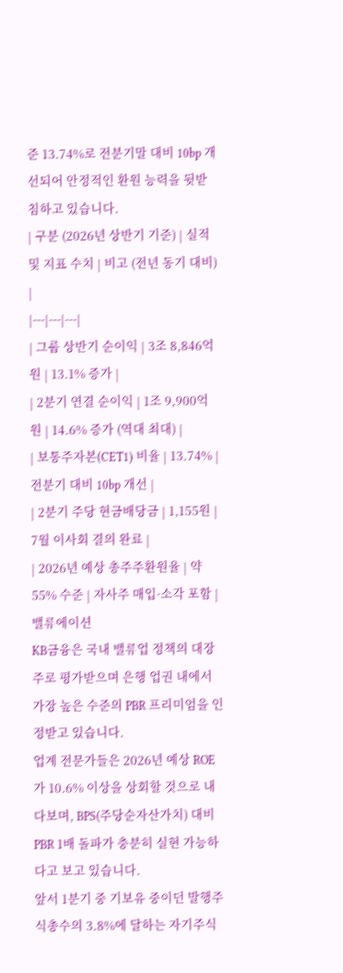준 13.74%로 전분기말 대비 10bp 개선되어 안정적인 환원 능력을 뒷받침하고 있습니다.
| 구분 (2026년 상반기 기준) | 실적 및 지표 수치 | 비고 (전년 동기 대비) |
|---|---|---|
| 그룹 상반기 순이익 | 3조 8,846억 원 | 13.1% 증가 |
| 2분기 연결 순이익 | 1조 9,900억 원 | 14.6% 증가 (역대 최대) |
| 보통주자본(CET1) 비율 | 13.74% | 전분기 대비 10bp 개선 |
| 2분기 주당 현금배당금 | 1,155원 | 7월 이사회 결의 완료 |
| 2026년 예상 총주주환원율 | 약 55% 수준 | 자사주 매입·소각 포함 |
밸류에이션
KB금융은 국내 밸류업 정책의 대장주로 평가받으며 은행 업권 내에서 가장 높은 수준의 PBR 프리미엄을 인정받고 있습니다.
업계 전문가들은 2026년 예상 ROE가 10.6% 이상을 상회할 것으로 내다보며, BPS(주당순자산가치) 대비 PBR 1배 돌파가 충분히 실현 가능하다고 보고 있습니다.
앞서 1분기 중 기보유 중이던 발행주식총수의 3.8%에 달하는 자기주식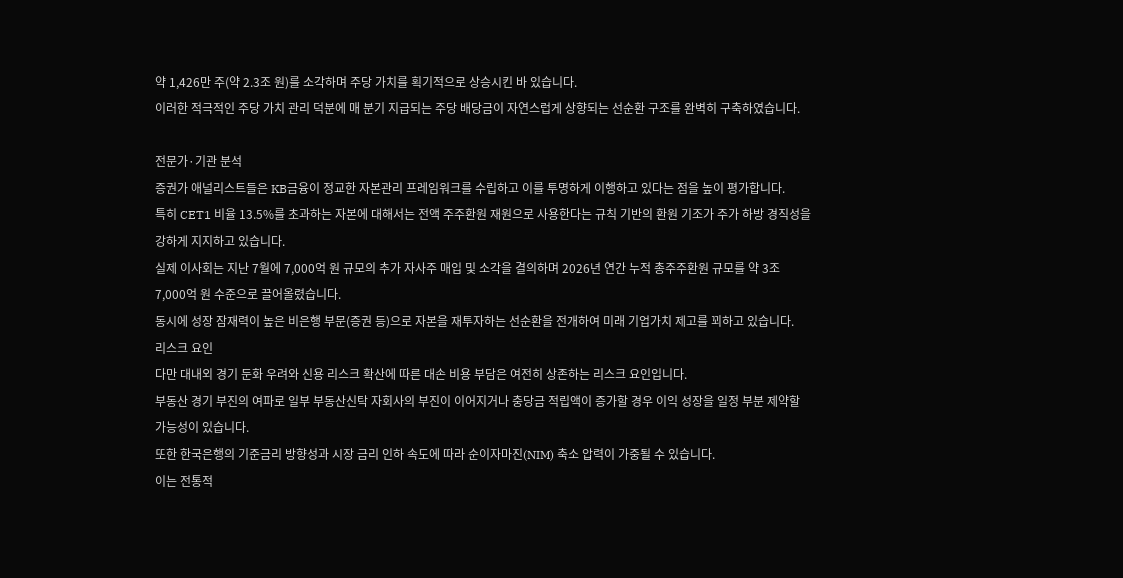약 1,426만 주(약 2.3조 원)를 소각하며 주당 가치를 획기적으로 상승시킨 바 있습니다.
이러한 적극적인 주당 가치 관리 덕분에 매 분기 지급되는 주당 배당금이 자연스럽게 상향되는 선순환 구조를 완벽히 구축하였습니다.

전문가·기관 분석
증권가 애널리스트들은 KB금융이 정교한 자본관리 프레임워크를 수립하고 이를 투명하게 이행하고 있다는 점을 높이 평가합니다.
특히 CET1 비율 13.5%를 초과하는 자본에 대해서는 전액 주주환원 재원으로 사용한다는 규칙 기반의 환원 기조가 주가 하방 경직성을 강하게 지지하고 있습니다.
실제 이사회는 지난 7월에 7,000억 원 규모의 추가 자사주 매입 및 소각을 결의하며 2026년 연간 누적 총주주환원 규모를 약 3조 7,000억 원 수준으로 끌어올렸습니다.
동시에 성장 잠재력이 높은 비은행 부문(증권 등)으로 자본을 재투자하는 선순환을 전개하여 미래 기업가치 제고를 꾀하고 있습니다.
리스크 요인
다만 대내외 경기 둔화 우려와 신용 리스크 확산에 따른 대손 비용 부담은 여전히 상존하는 리스크 요인입니다.
부동산 경기 부진의 여파로 일부 부동산신탁 자회사의 부진이 이어지거나 충당금 적립액이 증가할 경우 이익 성장을 일정 부분 제약할 가능성이 있습니다.
또한 한국은행의 기준금리 방향성과 시장 금리 인하 속도에 따라 순이자마진(NIM) 축소 압력이 가중될 수 있습니다.
이는 전통적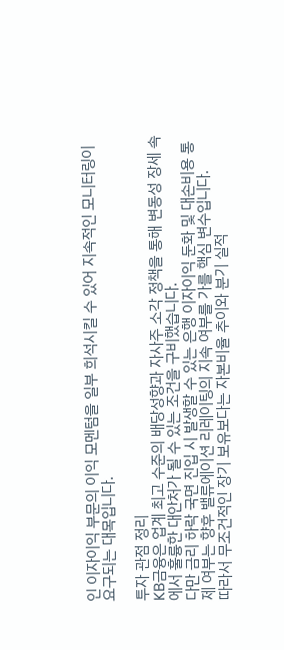인 이자이익 부문의 이익 모멘텀을 일부 희석시킬 수 있어 지속적인 모니터링이 요구되는 대목입니다.

투자 관점 정리
KB금융은 업계 최고 수준의 배당성향과 자사주 소각 정책을 통해 변동성 장세 속에서 훌륭한 대안처가 될 수 있는 조건을 구비했습니다.
다만 금리 하락 국면 진입 시 발생할 수 있는 은행 이자이익 둔화 및 대손비용 통제 여부는 향후 밸류에이션 리레이팅의 지속 여부를 가를 핵심 변수입니다.
따라서 무조건적인 장기 보유보다는 자본비율 추이와 분기 실적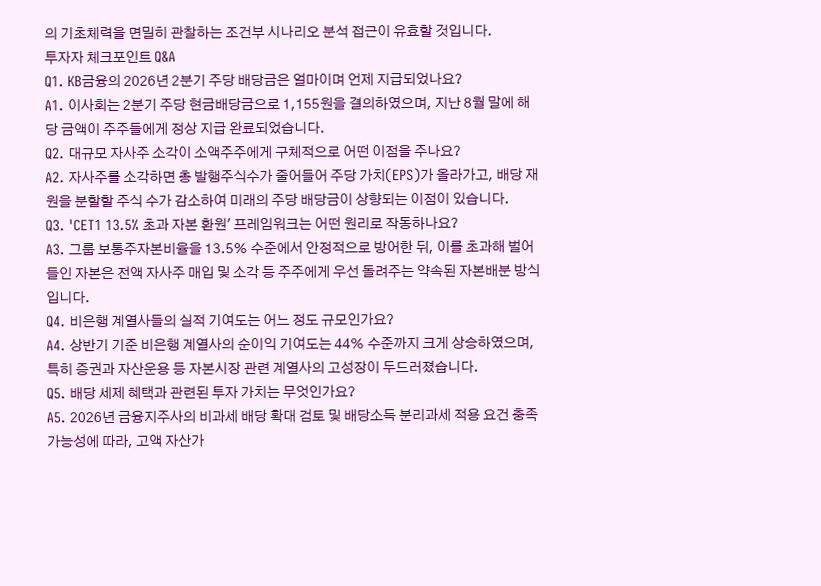의 기초체력을 면밀히 관찰하는 조건부 시나리오 분석 접근이 유효할 것입니다.
투자자 체크포인트 Q&A
Q1. KB금융의 2026년 2분기 주당 배당금은 얼마이며 언제 지급되었나요?
A1. 이사회는 2분기 주당 현금배당금으로 1,155원을 결의하였으며, 지난 8월 말에 해당 금액이 주주들에게 정상 지급 완료되었습니다.
Q2. 대규모 자사주 소각이 소액주주에게 구체적으로 어떤 이점을 주나요?
A2. 자사주를 소각하면 총 발행주식수가 줄어들어 주당 가치(EPS)가 올라가고, 배당 재원을 분할할 주식 수가 감소하여 미래의 주당 배당금이 상향되는 이점이 있습니다.
Q3. 'CET1 13.5% 초과 자본 환원' 프레임워크는 어떤 원리로 작동하나요?
A3. 그룹 보통주자본비율을 13.5% 수준에서 안정적으로 방어한 뒤, 이를 초과해 벌어들인 자본은 전액 자사주 매입 및 소각 등 주주에게 우선 돌려주는 약속된 자본배분 방식입니다.
Q4. 비은행 계열사들의 실적 기여도는 어느 정도 규모인가요?
A4. 상반기 기준 비은행 계열사의 순이익 기여도는 44% 수준까지 크게 상승하였으며, 특히 증권과 자산운용 등 자본시장 관련 계열사의 고성장이 두드러졌습니다.
Q5. 배당 세제 혜택과 관련된 투자 가치는 무엇인가요?
A5. 2026년 금융지주사의 비과세 배당 확대 검토 및 배당소득 분리과세 적용 요건 충족 가능성에 따라, 고액 자산가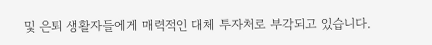및 은퇴 생활자들에게 매력적인 대체 투자처로 부각되고 있습니다.